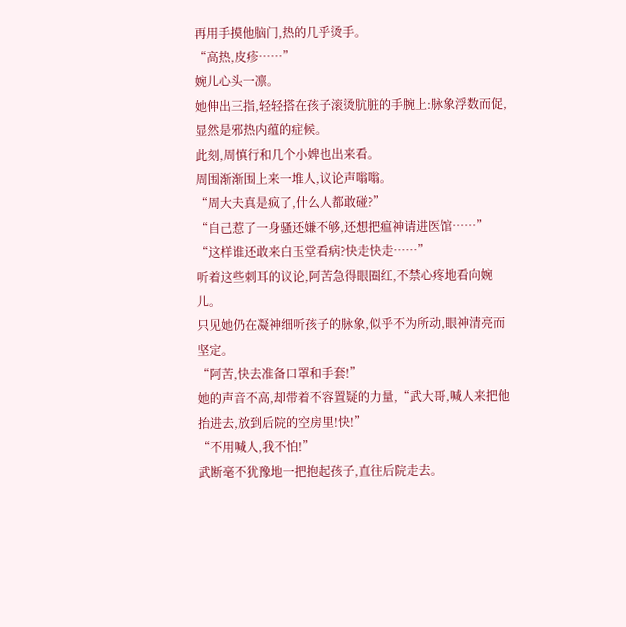再用手摸他脑门,热的几乎烫手。
“高热,皮疹……”
婉儿心头一凛。
她伸出三指,轻轻搭在孩子滚烫肮脏的手腕上:脉象浮数而促,显然是邪热内蕴的症候。
此刻,周慎行和几个小婢也出来看。
周围渐渐围上来一堆人,议论声嗡嗡。
“周大夫真是疯了,什么人都敢碰?”
“自己惹了一身骚还嫌不够,还想把瘟神请进医馆……”
“这样谁还敢来白玉堂看病?快走快走……”
听着这些刺耳的议论,阿苦急得眼圈红,不禁心疼地看向婉儿。
只见她仍在凝神细听孩子的脉象,似乎不为所动,眼神清亮而坚定。
“阿苦,快去准备口罩和手套!”
她的声音不高,却带着不容置疑的力量,“武大哥,喊人来把他抬进去,放到后院的空房里!快!”
“不用喊人,我不怕!”
武断毫不犹豫地一把抱起孩子,直往后院走去。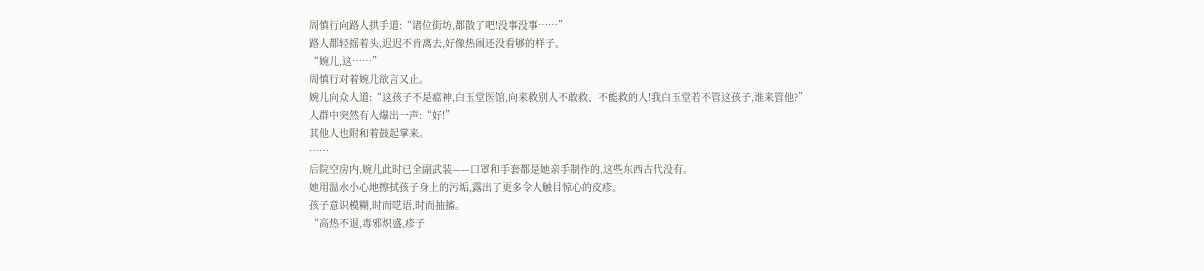周慎行向路人拱手道:“诸位街坊,都散了吧!没事没事……”
路人都轻摇着头,迟迟不肯离去,好像热闹还没看够的样子。
“婉儿,这……”
周慎行对着婉儿欲言又止。
婉儿向众人道:“这孩子不是瘟神,白玉堂医馆,向来救别人不敢救、不能救的人!我白玉堂若不管这孩子,谁来管他?”
人群中突然有人爆出一声:“好!”
其他人也附和着鼓起掌来。
……
后院空房内,婉儿此时已全副武装——口罩和手套都是她亲手制作的,这些东西古代没有。
她用温水小心地擦拭孩子身上的污垢,露出了更多令人触目惊心的皮疹。
孩子意识模糊,时而呓语,时而抽搐。
“高热不退,毒邪炽盛,疹子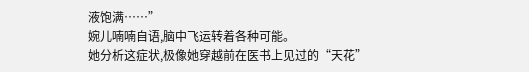液饱满……”
婉儿喃喃自语,脑中飞运转着各种可能。
她分析这症状,极像她穿越前在医书上见过的“天花”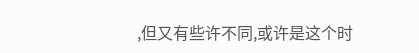,但又有些许不同,或许是这个时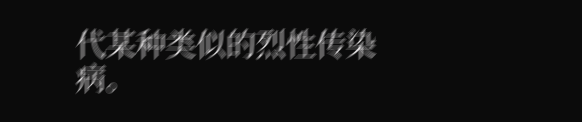代某种类似的烈性传染病。